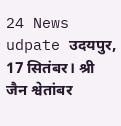24 News udpate उदयपुर, 17 सितंबर। श्री जैन श्वेतांबर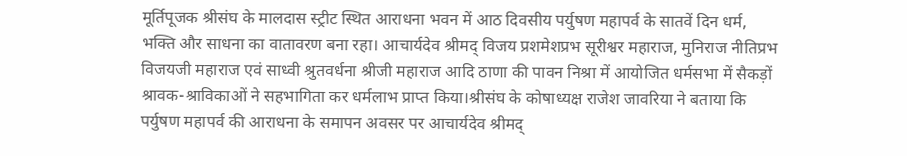मूर्तिपूजक श्रीसंघ के मालदास स्ट्रीट स्थित आराधना भवन में आठ दिवसीय पर्युषण महापर्व के सातवें दिन धर्म, भक्ति और साधना का वातावरण बना रहा। आचार्यदेव श्रीमद् विजय प्रशमेशप्रभ सूरीश्वर महाराज, मुनिराज नीतिप्रभ विजयजी महाराज एवं साध्वी श्रुतवर्धना श्रीजी महाराज आदि ठाणा की पावन निश्रा में आयोजित धर्मसभा में सैकड़ों श्रावक-श्राविकाओं ने सहभागिता कर धर्मलाभ प्राप्त किया।श्रीसंघ के कोषाध्यक्ष राजेश जावरिया ने बताया कि पर्युषण महापर्व की आराधना के समापन अवसर पर आचार्यदेव श्रीमद्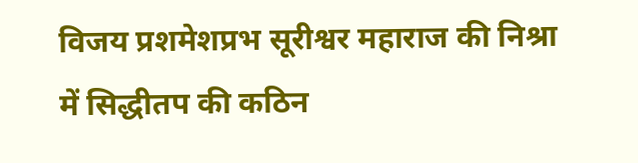विजय प्रशमेशप्रभ सूरीश्वर महाराज की निश्रा में सिद्धीतप की कठिन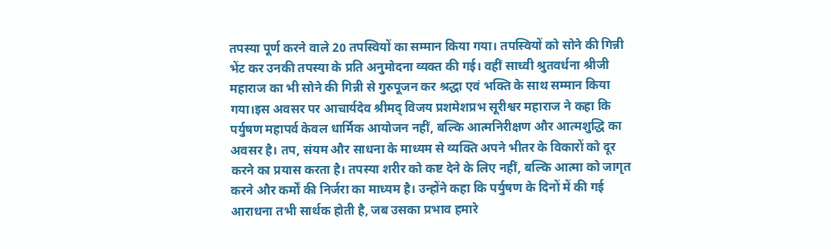तपस्या पूर्ण करने वाले 20 तपस्वियों का सम्मान किया गया। तपस्वियों को सोने की गिन्नी भेंट कर उनकी तपस्या के प्रति अनुमोदना व्यक्त की गई। वहीं साध्वी श्रुतवर्धना श्रीजी महाराज का भी सोने की गिन्नी से गुरुपूजन कर श्रद्धा एवं भक्ति के साथ सम्मान किया गया।इस अवसर पर आचार्यदेव श्रीमद् विजय प्रशमेशप्रभ सूरीश्वर महाराज ने कहा कि पर्युषण महापर्व केवल धार्मिक आयोजन नहीं, बल्कि आत्मनिरीक्षण और आत्मशुद्धि का अवसर है। तप, संयम और साधना के माध्यम से व्यक्ति अपने भीतर के विकारों को दूर करने का प्रयास करता है। तपस्या शरीर को कष्ट देने के लिए नहीं, बल्कि आत्मा को जागृत करने और कर्मों की निर्जरा का माध्यम है। उन्होंने कहा कि पर्युषण के दिनों में की गई आराधना तभी सार्थक होती है, जब उसका प्रभाव हमारे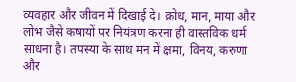व्यवहार और जीवन में दिखाई दे। क्रोध, मान, माया और लोभ जैसे कषायों पर नियंत्रण करना ही वास्तविक धर्म साधना है। तपस्या के साथ मन में क्षमा, विनय, करुणा और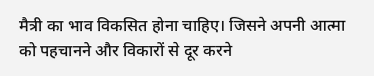मैत्री का भाव विकसित होना चाहिए। जिसने अपनी आत्मा को पहचानने और विकारों से दूर करने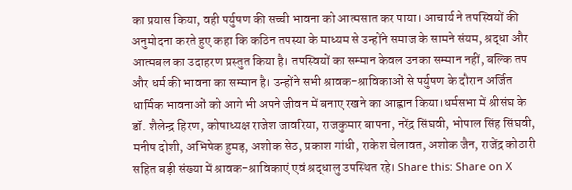का प्रयास किया, वही पर्युषण की सच्ची भावना को आत्मसात कर पाया। आचार्य ने तपस्वियों की अनुमोदना करते हुए कहा कि कठिन तपस्या के माध्यम से उन्होंने समाज के सामने संयम, श्रद्धा और आत्मबल का उदाहरण प्रस्तुत किया है। तपस्वियों का सम्मान केवल उनका सम्मान नहीं, बल्कि तप और धर्म की भावना का सम्मान है। उन्होंने सभी श्रावक-श्राविकाओं से पर्युषण के दौरान अर्जित धार्मिक भावनाओं को आगे भी अपने जीवन में बनाए रखने का आह्वान किया।धर्मसभा में श्रीसंघ के डॉ. शैलेन्द्र हिरण, कोषाध्यक्ष राजेश जावरिया, राजकुमार बापना, नरेंद्र सिंघवी, भोपाल सिंह सिंघवी, मनीष दोशी, अभिषेक हुमड़, अशोक सेठ, प्रकाश गांधी, राकेश चेलावत, अशोक जैन, राजेंद्र कोठारी सहित बड़ी संख्या में श्रावक-श्राविकाएं एवं श्रद्धालु उपस्थित रहे। Share this: Share on X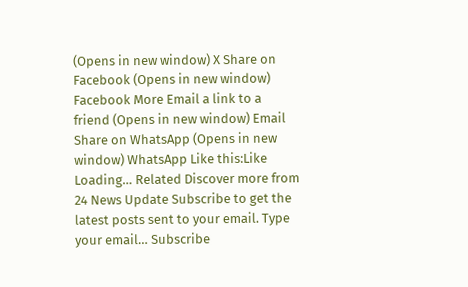(Opens in new window) X Share on Facebook (Opens in new window) Facebook More Email a link to a friend (Opens in new window) Email Share on WhatsApp (Opens in new window) WhatsApp Like this:Like Loading… Related Discover more from 24 News Update Subscribe to get the latest posts sent to your email. Type your email… Subscribe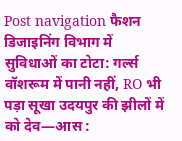Post navigation फैशन डिजाइनिंग विभाग में सुविधाओं का टोटा: गर्ल्स वॉशरूम में पानी नहीं, RO भी पड़ा सूखा उदयपुर की झीलों में को देव—आस :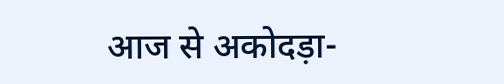आज से अकोदड़ा-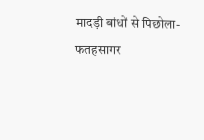मादड़ी बांधों से पिछोला-फतहसागर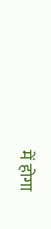में होगा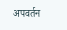अपवर्तन